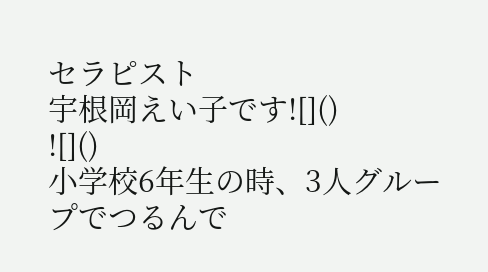セラピスト
宇根岡えい子です![]()
![]()
小学校6年生の時、3人グループでつるんで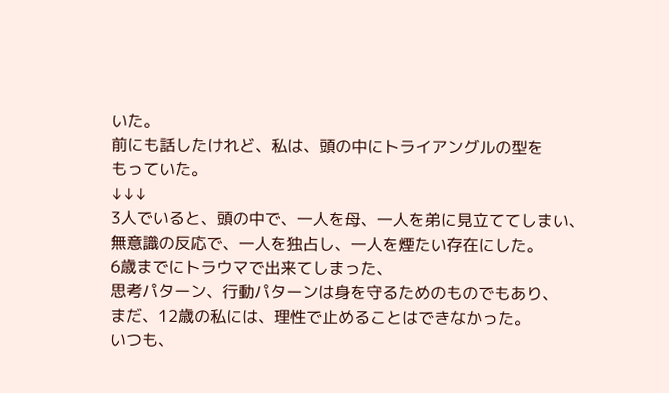いた。
前にも話したけれど、私は、頭の中にトライアングルの型を
もっていた。
↓↓↓
3人でいると、頭の中で、一人を母、一人を弟に見立ててしまい、
無意識の反応で、一人を独占し、一人を煙たい存在にした。
6歳までにトラウマで出来てしまった、
思考パターン、行動パターンは身を守るためのものでもあり、
まだ、12歳の私には、理性で止めることはできなかった。
いつも、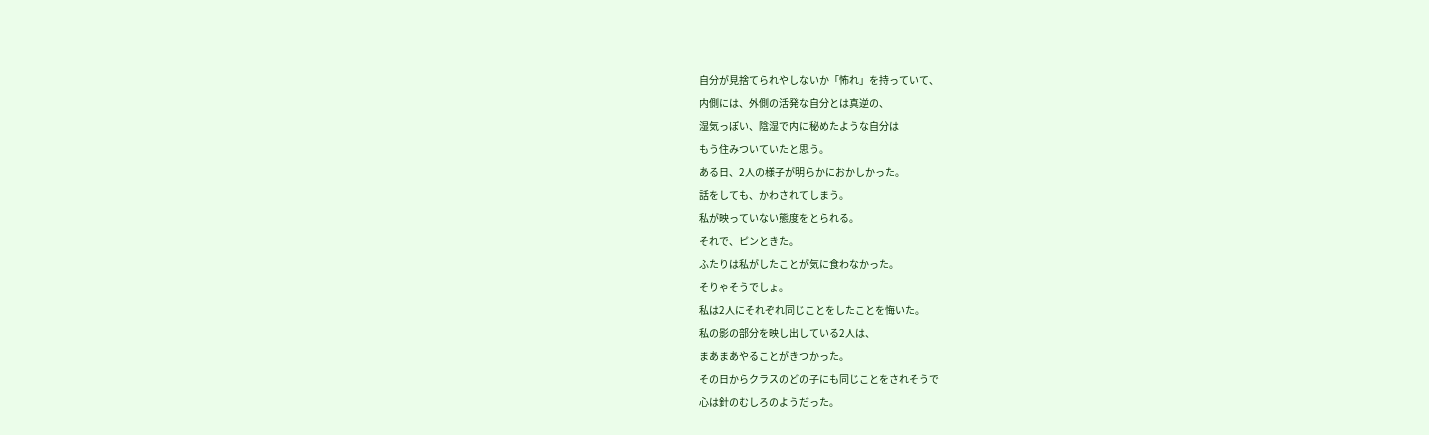自分が見捨てられやしないか「怖れ」を持っていて、
内側には、外側の活発な自分とは真逆の、
湿気っぽい、陰湿で内に秘めたような自分は
もう住みついていたと思う。
ある日、2人の様子が明らかにおかしかった。
話をしても、かわされてしまう。
私が映っていない態度をとられる。
それで、ピンときた。
ふたりは私がしたことが気に食わなかった。
そりゃそうでしょ。
私は2人にそれぞれ同じことをしたことを悔いた。
私の影の部分を映し出している2人は、
まあまあやることがきつかった。
その日からクラスのどの子にも同じことをされそうで
心は針のむしろのようだった。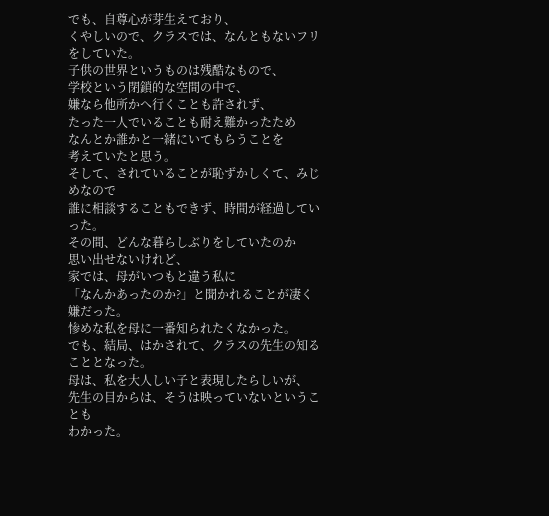でも、自尊心が芽生えており、
くやしいので、クラスでは、なんともないフリをしていた。
子供の世界というものは残酷なもので、
学校という閉鎖的な空間の中で、
嫌なら他所かへ行くことも許されず、
たった一人でいることも耐え難かったため
なんとか誰かと一緒にいてもらうことを
考えていたと思う。
そして、されていることが恥ずかしくて、みじめなので
誰に相談することもできず、時間が経過していった。
その間、どんな暮らしぶりをしていたのか
思い出せないけれど、
家では、母がいつもと違う私に
「なんかあったのか?」と聞かれることが凄く嫌だった。
惨めな私を母に一番知られたくなかった。
でも、結局、はかされて、クラスの先生の知ることとなった。
母は、私を大人しい子と表現したらしいが、
先生の目からは、そうは映っていないということも
わかった。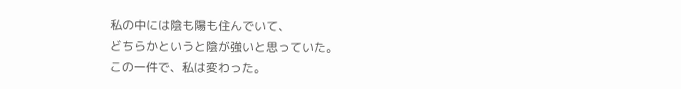私の中には陰も陽も住んでいて、
どちらかというと陰が強いと思っていた。
この一件で、私は変わった。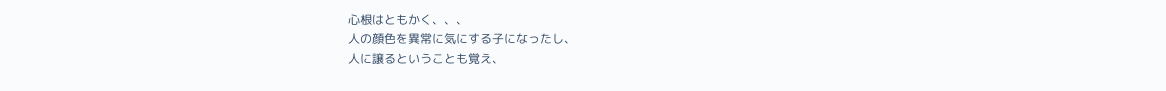心根はともかく、、、
人の顔色を異常に気にする子になったし、
人に譲るということも覚え、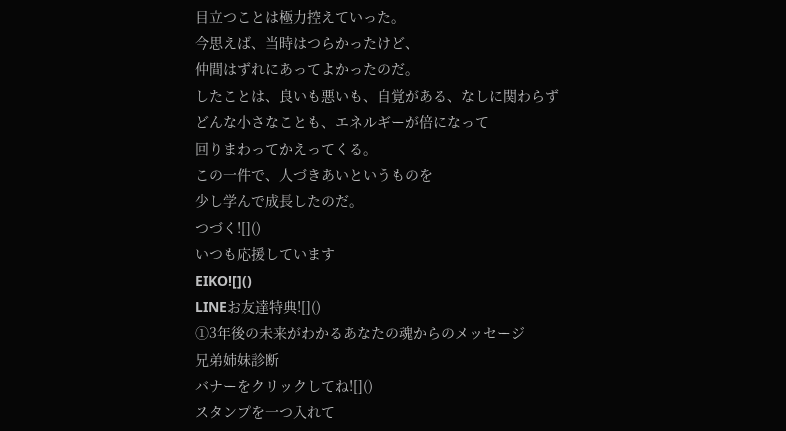目立つことは極力控えていった。
今思えば、当時はつらかったけど、
仲間はずれにあってよかったのだ。
したことは、良いも悪いも、自覚がある、なしに関わらず
どんな小さなことも、エネルギーが倍になって
回りまわってかえってくる。
この一件で、人づきあいというものを
少し学んで成長したのだ。
つづく![]()
いつも応援しています
EIKO![]()
LINEお友達特典![]()
①3年後の未来がわかるあなたの魂からのメッセージ
兄弟姉妹診断
バナーをクリックしてね![]()
スタンプを一つ入れて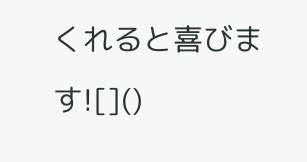くれると喜びます![]()